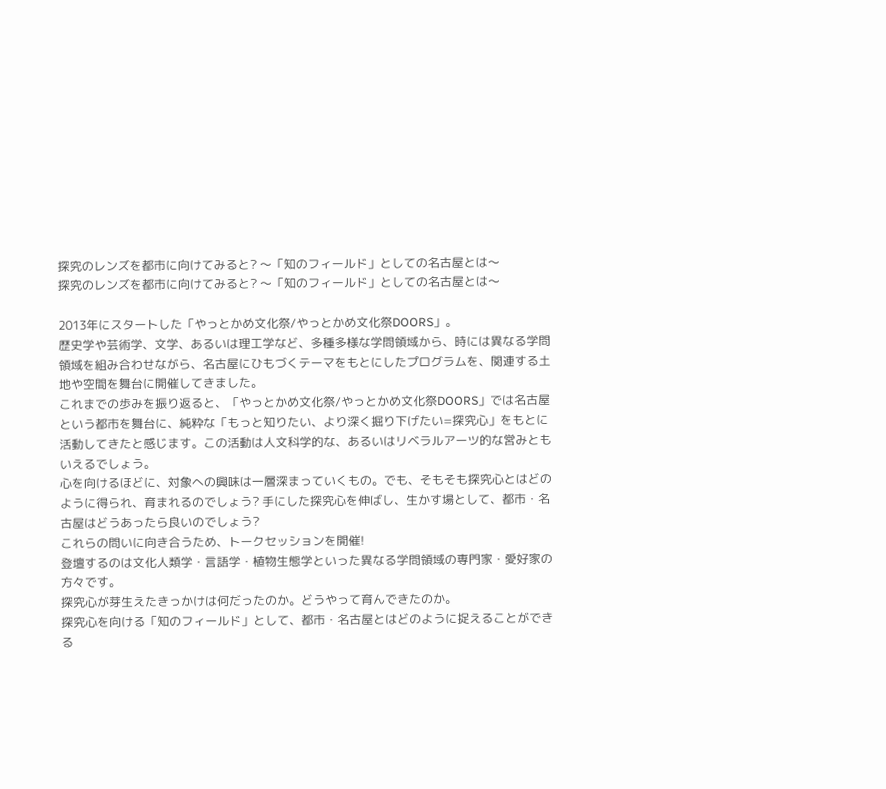探究のレンズを都市に向けてみると? 〜「知のフィールド」としての名古屋とは〜
探究のレンズを都市に向けてみると? 〜「知のフィールド」としての名古屋とは〜

2013年にスタートした「やっとかめ文化祭/やっとかめ文化祭DOORS」。
歴史学や芸術学、文学、あるいは理工学など、多種多様な学問領域から、時には異なる学問領域を組み合わせながら、名古屋にひもづくテーマをもとにしたプログラムを、関連する土地や空間を舞台に開催してきました。
これまでの歩みを振り返ると、「やっとかめ文化祭/やっとかめ文化祭DOORS」では名古屋という都市を舞台に、純粋な「もっと知りたい、より深く掘り下げたい=探究心」をもとに活動してきたと感じます。この活動は人文科学的な、あるいはリベラルアーツ的な営みともいえるでしょう。
心を向けるほどに、対象への興味は一層深まっていくもの。でも、そもそも探究心とはどのように得られ、育まれるのでしょう? 手にした探究心を伸ばし、生かす場として、都市・名古屋はどうあったら良いのでしょう?
これらの問いに向き合うため、トークセッションを開催!
登壇するのは文化人類学・言語学・植物生態学といった異なる学問領域の専門家・愛好家の方々です。
探究心が芽生えたきっかけは何だったのか。どうやって育んできたのか。
探究心を向ける「知のフィールド」として、都市・名古屋とはどのように捉えることができる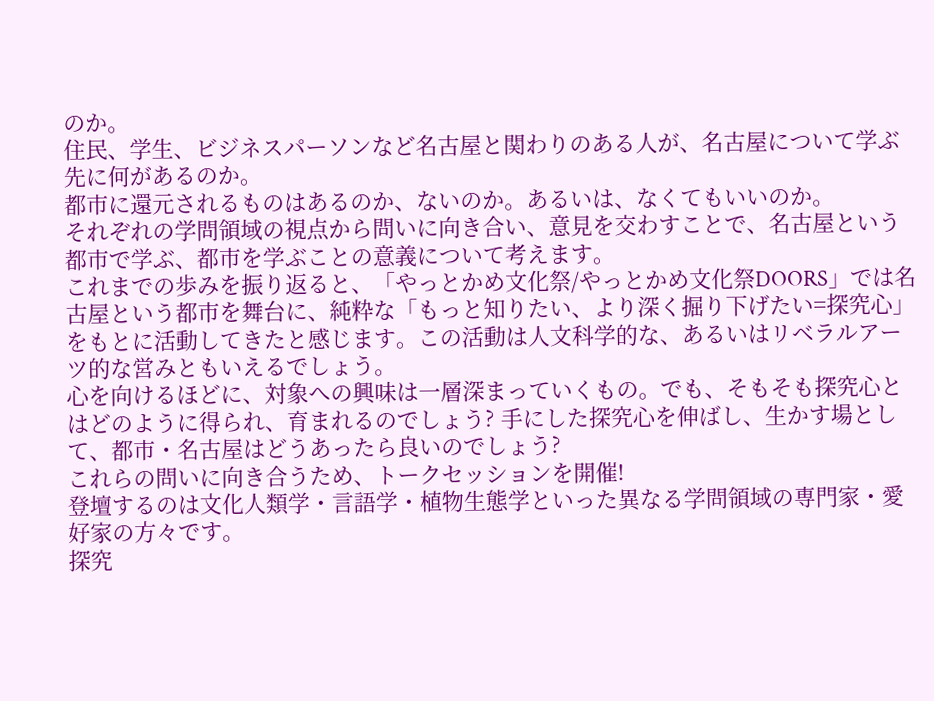のか。
住民、学生、ビジネスパーソンなど名古屋と関わりのある人が、名古屋について学ぶ先に何があるのか。
都市に還元されるものはあるのか、ないのか。あるいは、なくてもいいのか。
それぞれの学問領域の視点から問いに向き合い、意見を交わすことで、名古屋という都市で学ぶ、都市を学ぶことの意義について考えます。
これまでの歩みを振り返ると、「やっとかめ文化祭/やっとかめ文化祭DOORS」では名古屋という都市を舞台に、純粋な「もっと知りたい、より深く掘り下げたい=探究心」をもとに活動してきたと感じます。この活動は人文科学的な、あるいはリベラルアーツ的な営みともいえるでしょう。
心を向けるほどに、対象への興味は一層深まっていくもの。でも、そもそも探究心とはどのように得られ、育まれるのでしょう? 手にした探究心を伸ばし、生かす場として、都市・名古屋はどうあったら良いのでしょう?
これらの問いに向き合うため、トークセッションを開催!
登壇するのは文化人類学・言語学・植物生態学といった異なる学問領域の専門家・愛好家の方々です。
探究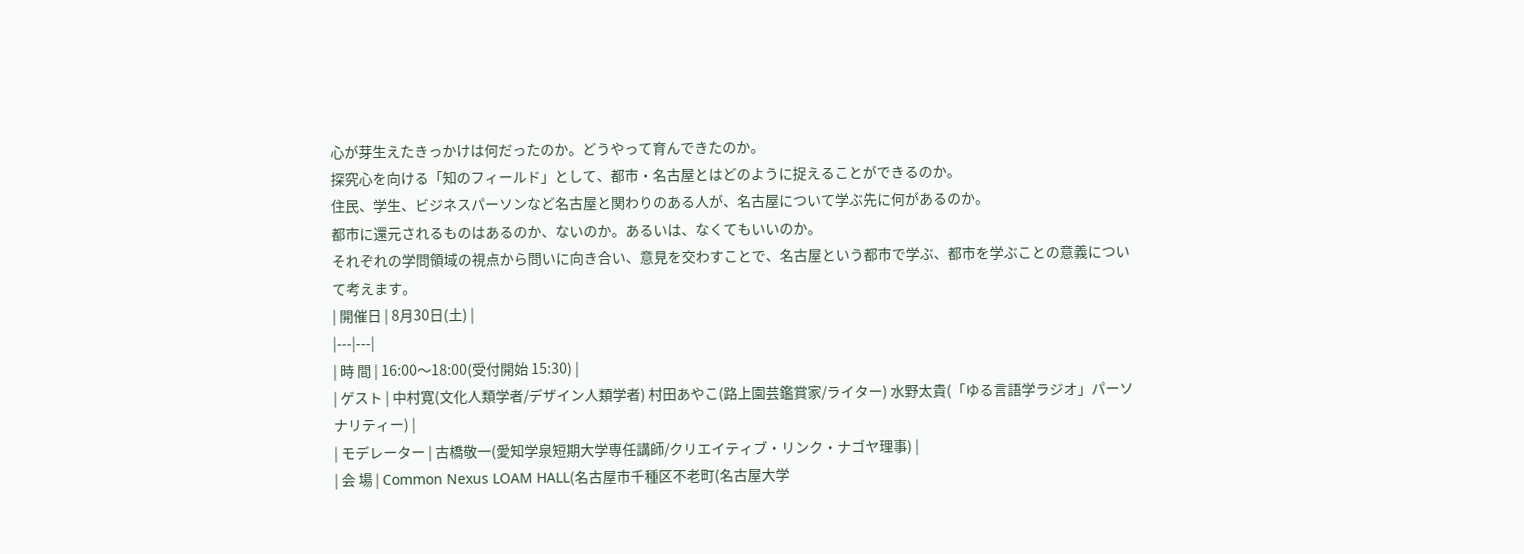心が芽生えたきっかけは何だったのか。どうやって育んできたのか。
探究心を向ける「知のフィールド」として、都市・名古屋とはどのように捉えることができるのか。
住民、学生、ビジネスパーソンなど名古屋と関わりのある人が、名古屋について学ぶ先に何があるのか。
都市に還元されるものはあるのか、ないのか。あるいは、なくてもいいのか。
それぞれの学問領域の視点から問いに向き合い、意見を交わすことで、名古屋という都市で学ぶ、都市を学ぶことの意義について考えます。
| 開催日 | 8月30日(土) |
|---|---|
| 時 間 | 16:00〜18:00(受付開始 15:30) |
| ゲスト | 中村寛(文化人類学者/デザイン人類学者) 村田あやこ(路上園芸鑑賞家/ライター) 水野太貴(「ゆる言語学ラジオ」パーソナリティー) |
| モデレーター | 古橋敬一(愛知学泉短期大学専任講師/クリエイティブ・リンク・ナゴヤ理事) |
| 会 場 | Common Nexus LOAM HALL(名古屋市千種区不老町(名古屋大学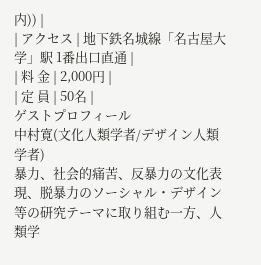内)) |
| アクセス | 地下鉄名城線「名古屋大学」駅 1番出口直通 |
| 料 金 | 2,000円 |
| 定 員 | 50名 |
ゲストプロフィール
中村寛(文化人類学者/デザイン人類学者)
暴力、社会的痛苦、反暴力の文化表現、脱暴力のソーシャル・デザイン等の研究テーマに取り組む一方、人類学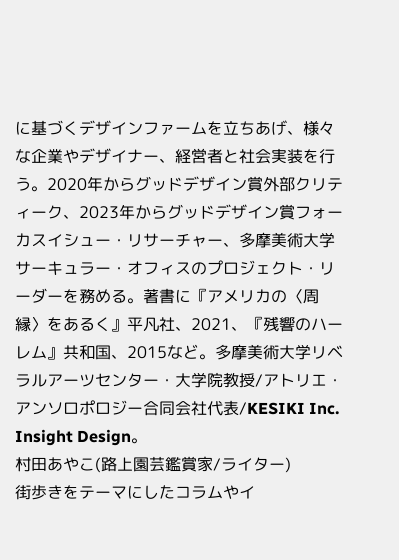に基づくデザインファームを立ちあげ、様々な企業やデザイナー、経営者と社会実装を行う。2020年からグッドデザイン賞外部クリティーク、2023年からグッドデザイン賞フォーカスイシュー・リサーチャー、多摩美術大学サーキュラー・オフィスのプロジェクト・リーダーを務める。著書に『アメリカの〈周縁〉をあるく』平凡社、2021、『残響のハーレム』共和国、2015など。多摩美術大学リベラルアーツセンター・大学院教授/アトリエ・アンソロポロジー合同会社代表/KESIKI Inc. Insight Design。
村田あやこ(路上園芸鑑賞家/ライター)
街歩きをテーマにしたコラムやイ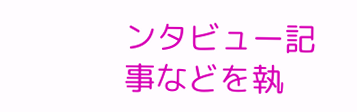ンタビュー記事などを執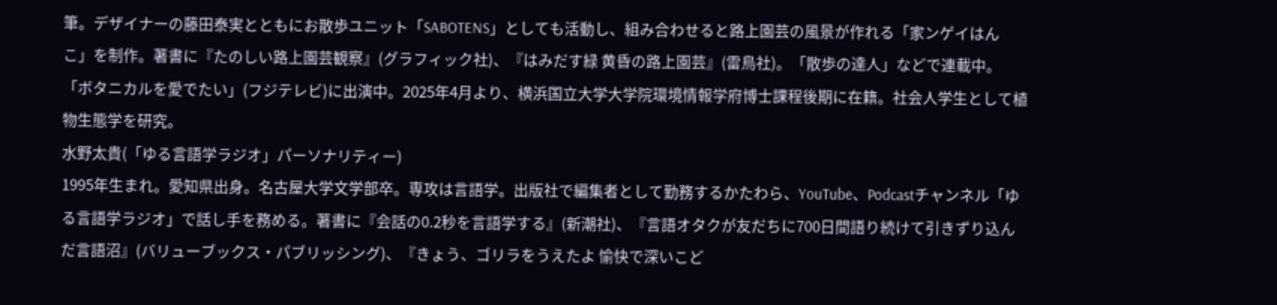筆。デザイナーの藤田泰実とともにお散歩ユニット「SABOTENS」としても活動し、組み合わせると路上園芸の風景が作れる「家ンゲイはんこ」を制作。著書に『たのしい路上園芸観察』(グラフィック社)、『はみだす緑 黄昏の路上園芸』(雷鳥社)。「散歩の達人」などで連載中。「ボタニカルを愛でたい」(フジテレビ)に出演中。2025年4月より、横浜国立大学大学院環境情報学府博士課程後期に在籍。社会人学生として植物生態学を研究。
水野太貴(「ゆる言語学ラジオ」パーソナリティー)
1995年生まれ。愛知県出身。名古屋大学文学部卒。専攻は言語学。出版社で編集者として勤務するかたわら、YouTube、Podcastチャンネル「ゆる言語学ラジオ」で話し手を務める。著書に『会話の0.2秒を言語学する』(新潮社)、『言語オタクが友だちに700日間語り続けて引きずり込んだ言語沼』(バリューブックス・パブリッシング)、『きょう、ゴリラをうえたよ 愉快で深いこど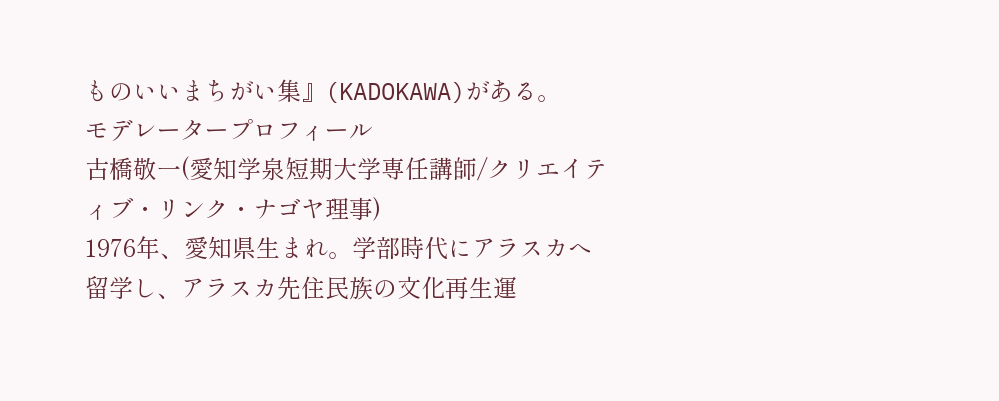ものいいまちがい集』(KADOKAWA)がある。
モデレータープロフィール
古橋敬一(愛知学泉短期大学専任講師/クリエイティブ・リンク・ナゴヤ理事)
1976年、愛知県生まれ。学部時代にアラスカへ留学し、アラスカ先住民族の文化再生運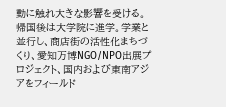動に触れ大きな影響を受ける。帰国後は大学院に進学。学業と並行し、商店街の活性化まちづくり、愛知万博NGO/NPO出展プロジェクト、国内および東南アジアをフィールド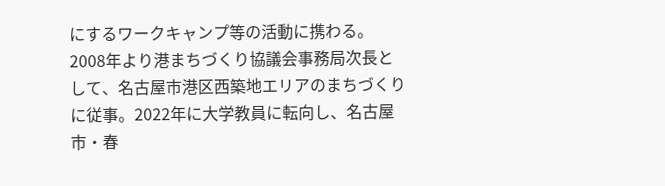にするワークキャンプ等の活動に携わる。2008年より港まちづくり協議会事務局次長として、名古屋市港区西築地エリアのまちづくりに従事。2022年に大学教員に転向し、名古屋市・春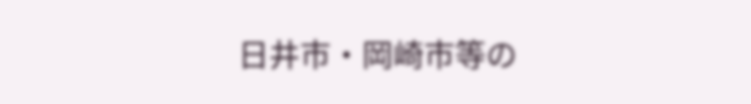日井市・岡崎市等の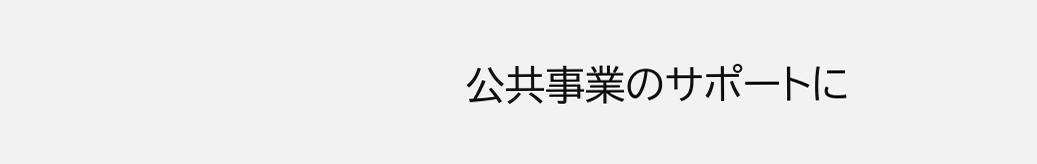公共事業のサポートに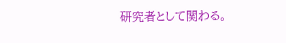研究者として関わる。